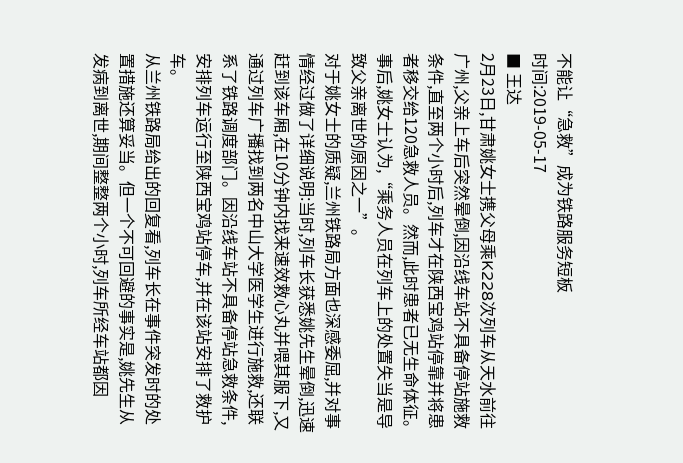不能让“急救”成为铁路服务短板
时间:2019-05-17
■ 王达
2月23日,甘肃姚女士携父母乘K228次列车从天水前往广州,父亲上车后突然晕倒,因沿线车站不具备停站施救条件,直至两个小时后,列车才在陕西宝鸡站停靠并将患者移交给120急救人员。然而,此时患者已无生命体征。事后,姚女士认为,“乘务人员在列车上的处置失当是导致父亲离世的原因之一”。
对于姚女士的质疑,兰州铁路局方面也深感委屈,并对事情经过做了详细说明:当时,列车长获悉姚先生晕倒,迅速赶到该车厢,在10分钟内找来速效救心丸并喂其服下,又通过列车广播找到两名中山大学医学生进行施救,还联系了铁路调度部门。因沿线车站不具备停站急救条件,安排列车运行至陕西宝鸡站停车,并在该站安排了救护车。
从兰州铁路局给出的回复看,列车长在事件突发时的处置措施还算妥当。但一个不可回避的事实是,姚先生从发病到离世,期间整整两个小时,列车所经车站都因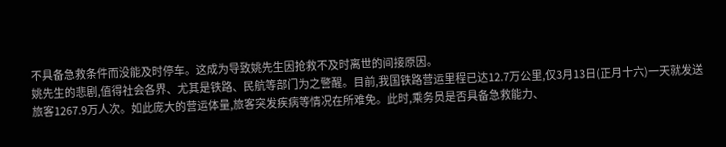不具备急救条件而没能及时停车。这成为导致姚先生因抢救不及时离世的间接原因。
姚先生的悲剧,值得社会各界、尤其是铁路、民航等部门为之警醒。目前,我国铁路营运里程已达12.7万公里,仅3月13日(正月十六)一天就发送旅客1267.9万人次。如此庞大的营运体量,旅客突发疾病等情况在所难免。此时,乘务员是否具备急救能力、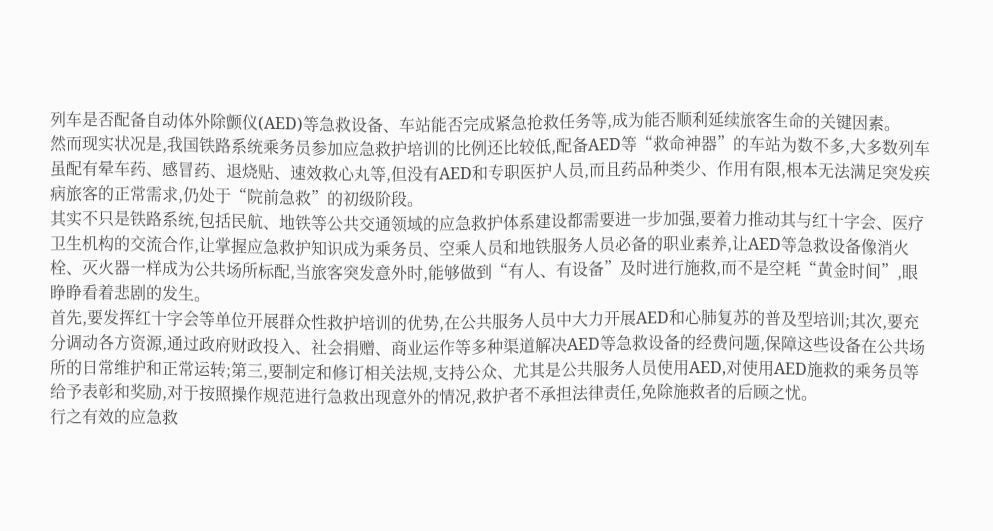列车是否配备自动体外除颤仪(AED)等急救设备、车站能否完成紧急抢救任务等,成为能否顺利延续旅客生命的关键因素。
然而现实状况是,我国铁路系统乘务员参加应急救护培训的比例还比较低,配备AED等“救命神器”的车站为数不多,大多数列车虽配有晕车药、感冒药、退烧贴、速效救心丸等,但没有AED和专职医护人员,而且药品种类少、作用有限,根本无法满足突发疾病旅客的正常需求,仍处于“院前急救”的初级阶段。
其实不只是铁路系统,包括民航、地铁等公共交通领域的应急救护体系建设都需要进一步加强,要着力推动其与红十字会、医疗卫生机构的交流合作,让掌握应急救护知识成为乘务员、空乘人员和地铁服务人员必备的职业素养,让AED等急救设备像消火栓、灭火器一样成为公共场所标配,当旅客突发意外时,能够做到“有人、有设备”及时进行施救,而不是空耗“黄金时间”,眼睁睁看着悲剧的发生。
首先,要发挥红十字会等单位开展群众性救护培训的优势,在公共服务人员中大力开展AED和心肺复苏的普及型培训;其次,要充分调动各方资源,通过政府财政投入、社会捐赠、商业运作等多种渠道解决AED等急救设备的经费问题,保障这些设备在公共场所的日常维护和正常运转;第三,要制定和修订相关法规,支持公众、尤其是公共服务人员使用AED,对使用AED施救的乘务员等给予表彰和奖励,对于按照操作规范进行急救出现意外的情况,救护者不承担法律责任,免除施救者的后顾之忧。
行之有效的应急救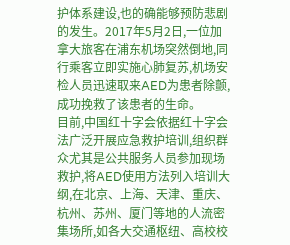护体系建设,也的确能够预防悲剧的发生。2017年5月2日,一位加拿大旅客在浦东机场突然倒地,同行乘客立即实施心肺复苏,机场安检人员迅速取来AED为患者除颤,成功挽救了该患者的生命。
目前,中国红十字会依据红十字会法广泛开展应急救护培训,组织群众尤其是公共服务人员参加现场救护,将AED使用方法列入培训大纲,在北京、上海、天津、重庆、杭州、苏州、厦门等地的人流密集场所,如各大交通枢纽、高校校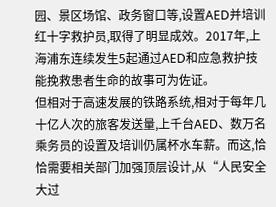园、景区场馆、政务窗口等,设置AED并培训红十字救护员,取得了明显成效。2017年,上海浦东连续发生5起通过AED和应急救护技能挽救患者生命的故事可为佐证。
但相对于高速发展的铁路系统,相对于每年几十亿人次的旅客发送量,上千台AED、数万名乘务员的设置及培训仍属杯水车薪。而这,恰恰需要相关部门加强顶层设计,从“人民安全大过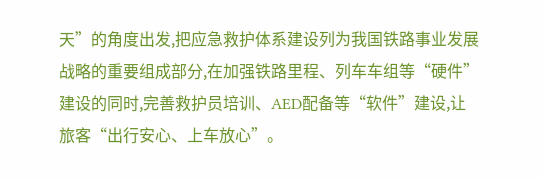天”的角度出发,把应急救护体系建设列为我国铁路事业发展战略的重要组成部分,在加强铁路里程、列车车组等“硬件”建设的同时,完善救护员培训、AED配备等“软件”建设,让旅客“出行安心、上车放心”。